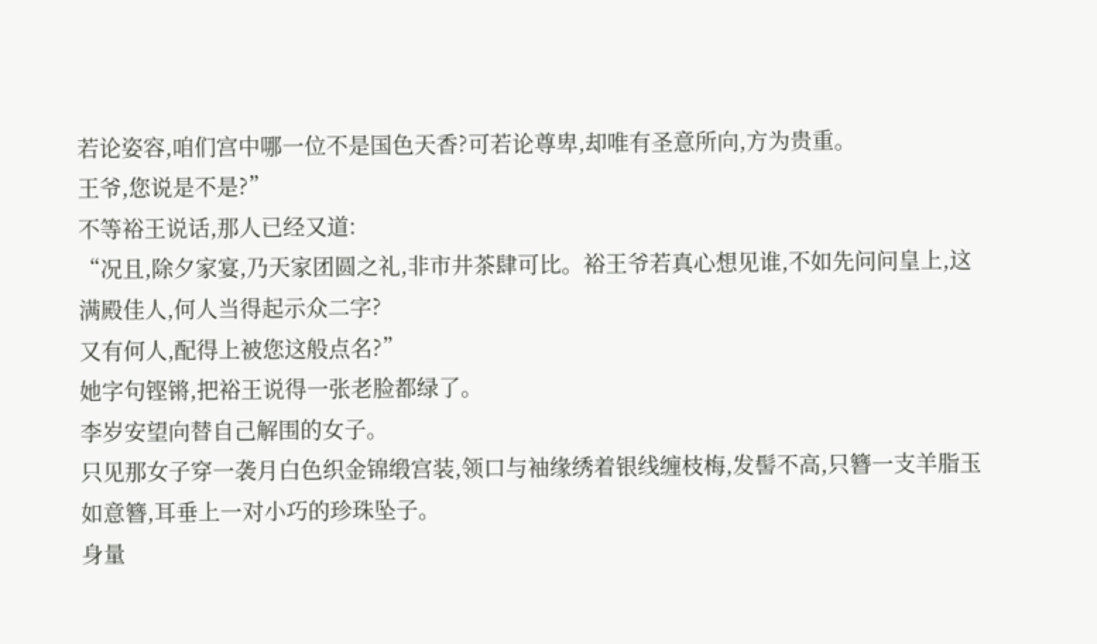若论姿容,咱们宫中哪一位不是国色天香?可若论尊卑,却唯有圣意所向,方为贵重。
王爷,您说是不是?”
不等裕王说话,那人已经又道:
“况且,除夕家宴,乃天家团圆之礼,非市井茶肆可比。裕王爷若真心想见谁,不如先问问皇上,这满殿佳人,何人当得起示众二字?
又有何人,配得上被您这般点名?”
她字句铿锵,把裕王说得一张老脸都绿了。
李岁安望向替自己解围的女子。
只见那女子穿一袭月白色织金锦缎宫装,领口与袖缘绣着银线缠枝梅,发髻不高,只簪一支羊脂玉如意簪,耳垂上一对小巧的珍珠坠子。
身量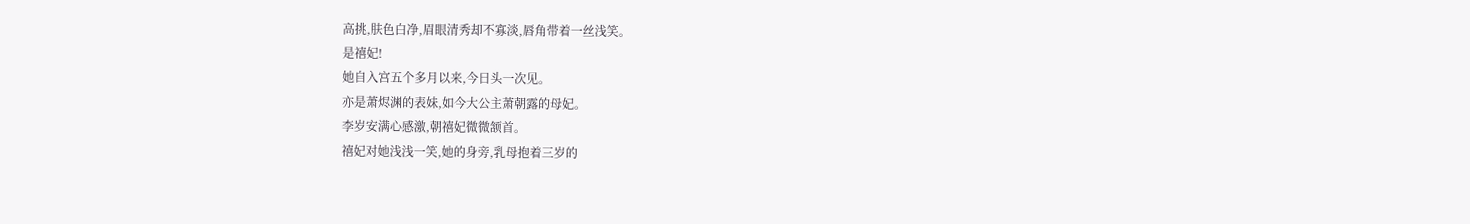高挑,肤色白净,眉眼清秀却不寡淡,唇角带着一丝浅笑。
是禧妃!
她自入宫五个多月以来,今日头一次见。
亦是萧烬渊的表妹,如今大公主萧朝露的母妃。
李岁安满心感激,朝禧妃微微颔首。
禧妃对她浅浅一笑,她的身旁,乳母抱着三岁的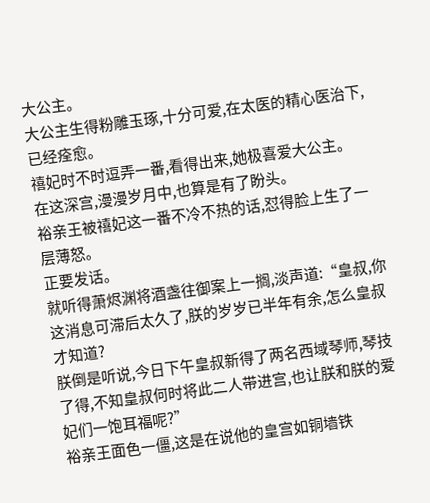大公主。
大公主生得粉雕玉琢,十分可爱,在太医的精心医治下,已经痊愈。
禧妃时不时逗弄一番,看得出来,她极喜爱大公主。
在这深宫,漫漫岁月中,也算是有了盼头。
裕亲王被禧妃这一番不冷不热的话,怼得脸上生了一层薄怒。
正要发话。
就听得萧烬渊将酒盏往御案上一搁,淡声道:“皇叔,你这消息可滞后太久了,朕的岁岁已半年有余,怎么皇叔才知道?
朕倒是听说,今日下午皇叔新得了两名西域琴师,琴技了得,不知皇叔何时将此二人带进宫,也让朕和朕的爱妃们一饱耳福呢?”
裕亲王面色一僵,这是在说他的皇宫如铜墙铁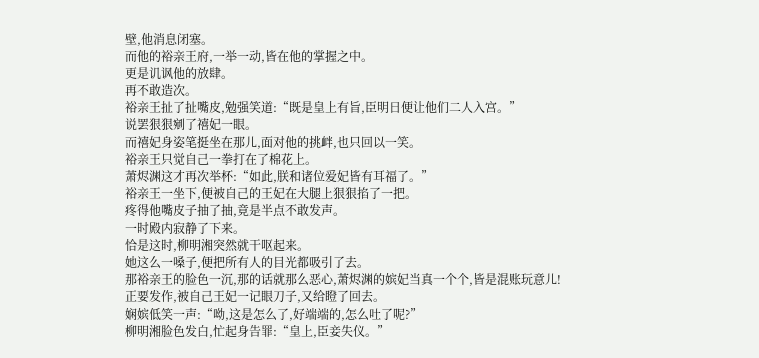壁,他消息闭塞。
而他的裕亲王府,一举一动,皆在他的掌握之中。
更是讥讽他的放肆。
再不敢造次。
裕亲王扯了扯嘴皮,勉强笑道:“既是皇上有旨,臣明日便让他们二人入宫。”
说罢狠狠剜了禧妃一眼。
而禧妃身姿笔挺坐在那儿,面对他的挑衅,也只回以一笑。
裕亲王只觉自己一拳打在了棉花上。
萧烬渊这才再次举杯:“如此,朕和诸位爱妃皆有耳福了。”
裕亲王一坐下,便被自己的王妃在大腿上狠狠掐了一把。
疼得他嘴皮子抽了抽,竟是半点不敢发声。
一时殿内寂静了下来。
恰是这时,柳明湘突然就干呕起来。
她这么一嗓子,便把所有人的目光都吸引了去。
那裕亲王的脸色一沉,那的话就那么恶心,萧烬渊的嫔妃当真一个个,皆是混账玩意儿!
正要发作,被自己王妃一记眼刀子,又给瞪了回去。
娴嫔低笑一声:“呦,这是怎么了,好端端的,怎么吐了呢?”
柳明湘脸色发白,忙起身告罪:“皇上,臣妾失仪。”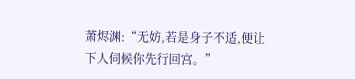萧烬渊:“无妨,若是身子不适,便让下人伺候你先行回宫。”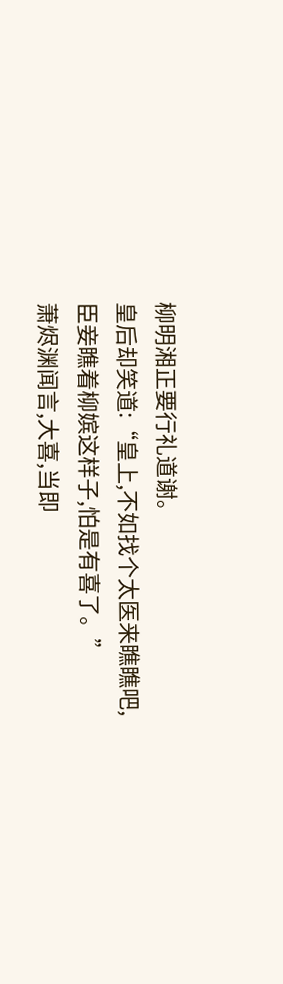柳明湘正要行礼道谢。
皇后却笑道:“皇上,不如找个太医来瞧瞧吧,臣妾瞧着柳嫔这样子,怕是有喜了。”
萧烬渊闻言,大喜,当即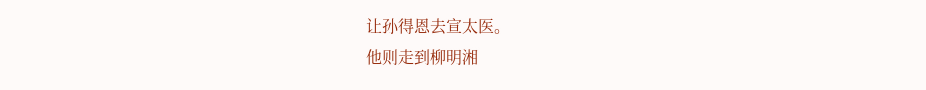让孙得恩去宣太医。
他则走到柳明湘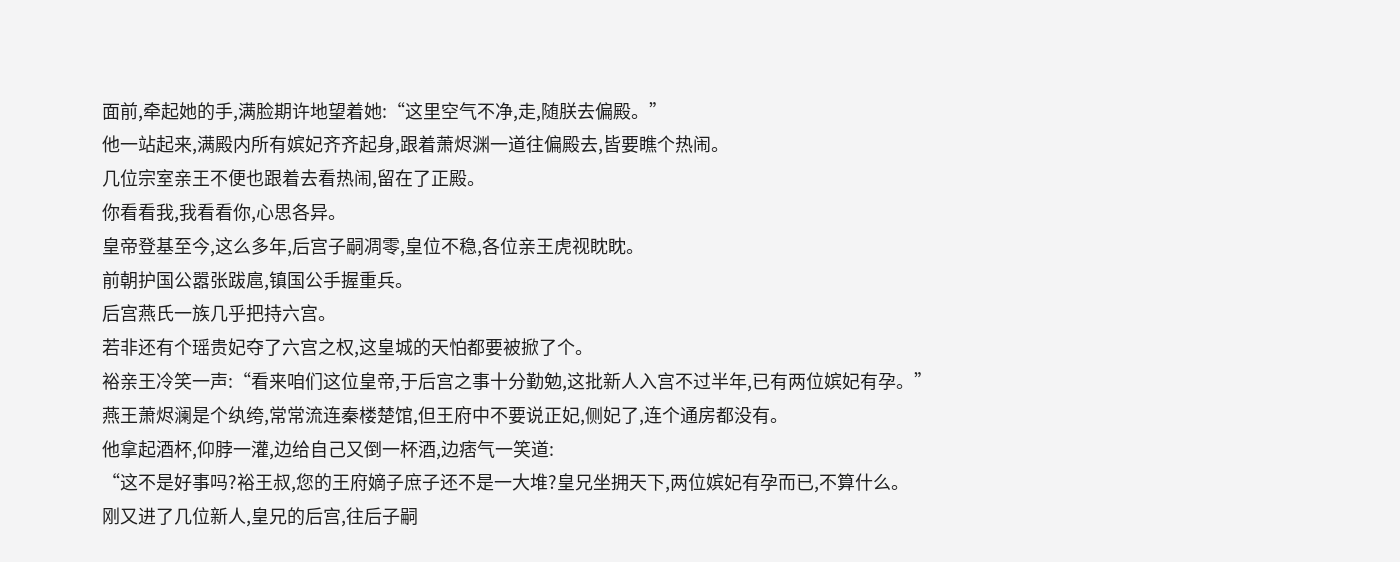面前,牵起她的手,满脸期许地望着她:“这里空气不净,走,随朕去偏殿。”
他一站起来,满殿内所有嫔妃齐齐起身,跟着萧烬渊一道往偏殿去,皆要瞧个热闹。
几位宗室亲王不便也跟着去看热闹,留在了正殿。
你看看我,我看看你,心思各异。
皇帝登基至今,这么多年,后宫子嗣凋零,皇位不稳,各位亲王虎视眈眈。
前朝护国公嚣张跋扈,镇国公手握重兵。
后宫燕氏一族几乎把持六宫。
若非还有个瑶贵妃夺了六宫之权,这皇城的天怕都要被掀了个。
裕亲王冷笑一声:“看来咱们这位皇帝,于后宫之事十分勤勉,这批新人入宫不过半年,已有两位嫔妃有孕。”
燕王萧烬澜是个纨绔,常常流连秦楼楚馆,但王府中不要说正妃,侧妃了,连个通房都没有。
他拿起酒杯,仰脖一灌,边给自己又倒一杯酒,边痞气一笑道:
“这不是好事吗?裕王叔,您的王府嫡子庶子还不是一大堆?皇兄坐拥天下,两位嫔妃有孕而已,不算什么。
刚又进了几位新人,皇兄的后宫,往后子嗣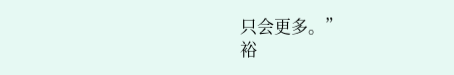只会更多。”
裕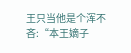王只当他是个浑不吝:“本王嫡子